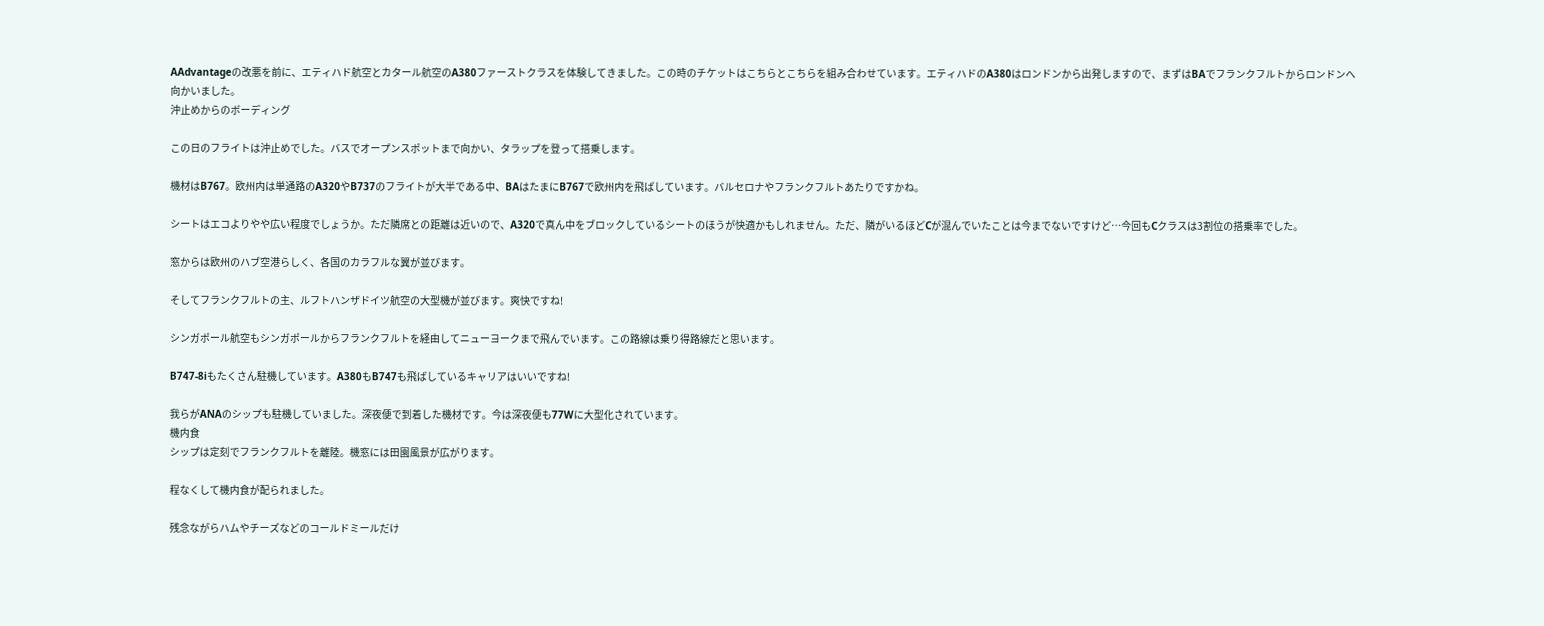AAdvantageの改悪を前に、エティハド航空とカタール航空のA380ファーストクラスを体験してきました。この時のチケットはこちらとこちらを組み合わせています。エティハドのA380はロンドンから出発しますので、まずはBAでフランクフルトからロンドンへ向かいました。
沖止めからのボーディング

この日のフライトは沖止めでした。バスでオープンスポットまで向かい、タラップを登って搭乗します。

機材はB767。欧州内は単通路のA320やB737のフライトが大半である中、BAはたまにB767で欧州内を飛ばしています。バルセロナやフランクフルトあたりですかね。

シートはエコよりやや広い程度でしょうか。ただ隣席との距離は近いので、A320で真ん中をブロックしているシートのほうが快適かもしれません。ただ、隣がいるほどCが混んでいたことは今までないですけど…今回もCクラスは3割位の搭乗率でした。

窓からは欧州のハブ空港らしく、各国のカラフルな翼が並びます。

そしてフランクフルトの主、ルフトハンザドイツ航空の大型機が並びます。爽快ですね!

シンガポール航空もシンガポールからフランクフルトを経由してニューヨークまで飛んでいます。この路線は乗り得路線だと思います。

B747-8iもたくさん駐機しています。A380もB747も飛ばしているキャリアはいいですね!

我らがANAのシップも駐機していました。深夜便で到着した機材です。今は深夜便も77Wに大型化されています。
機内食
シップは定刻でフランクフルトを離陸。機窓には田園風景が広がります。

程なくして機内食が配られました。

残念ながらハムやチーズなどのコールドミールだけ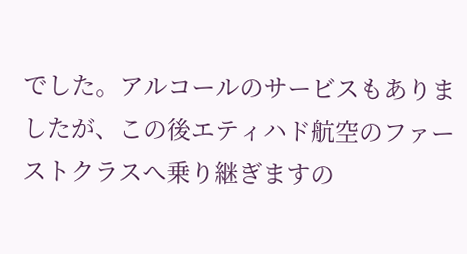でした。アルコールのサービスもありましたが、この後エティハド航空のファーストクラスへ乗り継ぎますの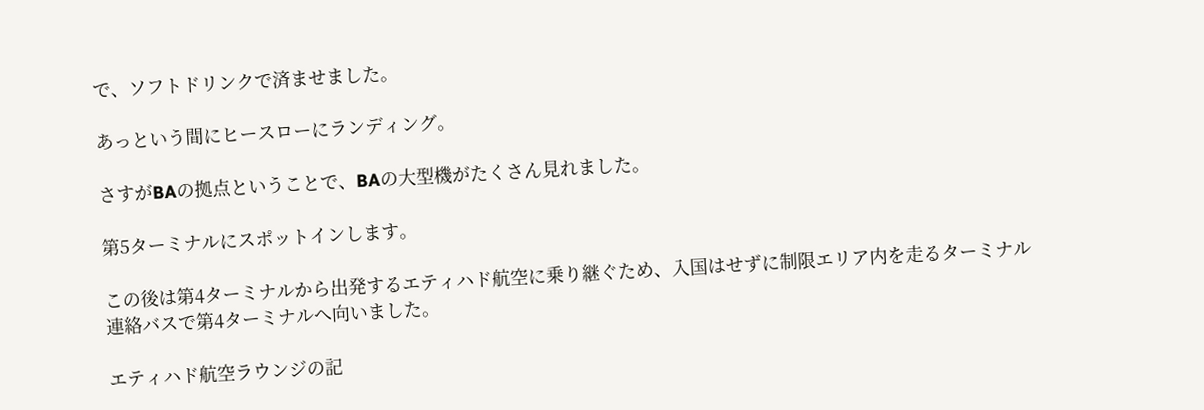で、ソフトドリンクで済ませました。

あっという間にヒースローにランディング。

さすがBAの拠点ということで、BAの大型機がたくさん見れました。

第5ターミナルにスポットインします。

この後は第4ターミナルから出発するエティハド航空に乗り継ぐため、入国はせずに制限エリア内を走るターミナル連絡バスで第4ターミナルへ向いました。

エティハド航空ラウンジの記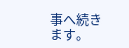事へ続きます。